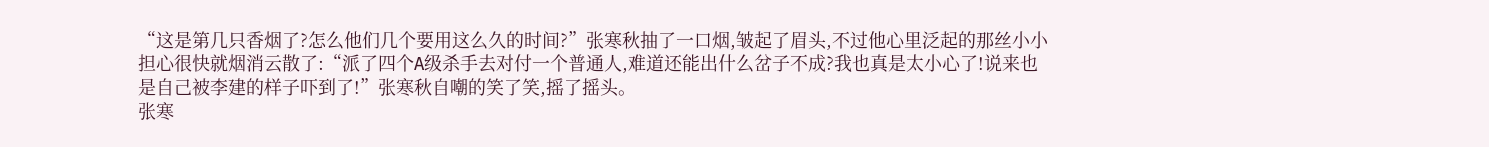“这是第几只香烟了?怎么他们几个要用这么久的时间?”张寒秋抽了一口烟,皱起了眉头,不过他心里泛起的那丝小小担心很快就烟消云散了:“派了四个A级杀手去对付一个普通人,难道还能出什么岔子不成?我也真是太小心了!说来也是自己被李建的样子吓到了!”张寒秋自嘲的笑了笑,摇了摇头。
张寒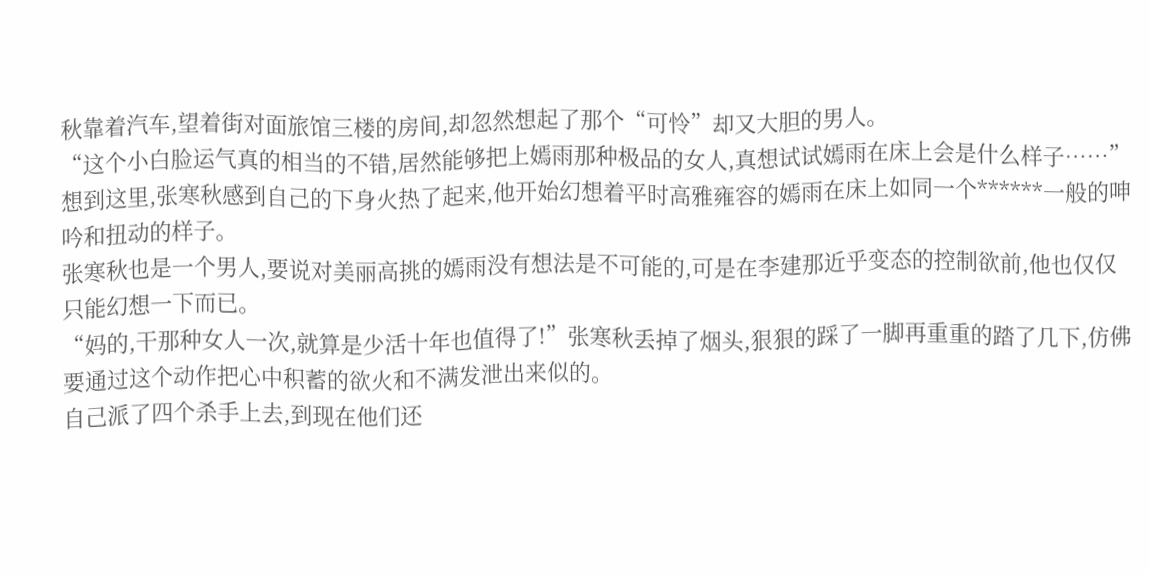秋靠着汽车,望着街对面旅馆三楼的房间,却忽然想起了那个“可怜”却又大胆的男人。
“这个小白脸运气真的相当的不错,居然能够把上嫣雨那种极品的女人,真想试试嫣雨在床上会是什么样子……”
想到这里,张寒秋感到自己的下身火热了起来,他开始幻想着平时高雅雍容的嫣雨在床上如同一个******一般的呻吟和扭动的样子。
张寒秋也是一个男人,要说对美丽高挑的嫣雨没有想法是不可能的,可是在李建那近乎变态的控制欲前,他也仅仅只能幻想一下而已。
“妈的,干那种女人一次,就算是少活十年也值得了!”张寒秋丢掉了烟头,狠狠的踩了一脚再重重的踏了几下,仿佛要通过这个动作把心中积蓄的欲火和不满发泄出来似的。
自己派了四个杀手上去,到现在他们还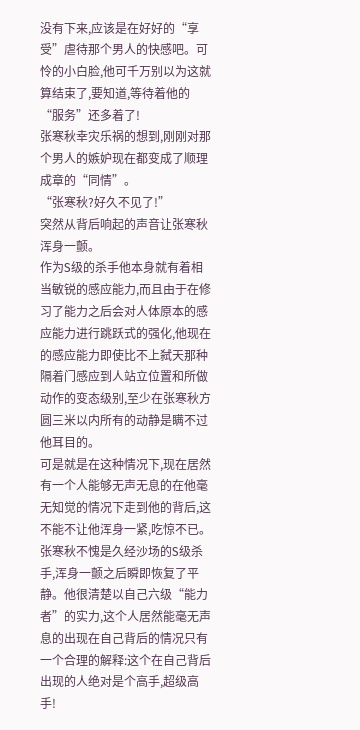没有下来,应该是在好好的“享受”虐待那个男人的快感吧。可怜的小白脸,他可千万别以为这就算结束了,要知道,等待着他的“服务”还多着了!
张寒秋幸灾乐祸的想到,刚刚对那个男人的嫉妒现在都变成了顺理成章的“同情”。
“张寒秋?好久不见了!”
突然从背后响起的声音让张寒秋浑身一颤。
作为S级的杀手他本身就有着相当敏锐的感应能力,而且由于在修习了能力之后会对人体原本的感应能力进行跳跃式的强化,他现在的感应能力即使比不上弑天那种隔着门感应到人站立位置和所做动作的变态级别,至少在张寒秋方圆三米以内所有的动静是瞒不过他耳目的。
可是就是在这种情况下,现在居然有一个人能够无声无息的在他毫无知觉的情况下走到他的背后,这不能不让他浑身一紧,吃惊不已。
张寒秋不愧是久经沙场的S级杀手,浑身一颤之后瞬即恢复了平静。他很清楚以自己六级“能力者”的实力,这个人居然能毫无声息的出现在自己背后的情况只有一个合理的解释:这个在自己背后出现的人绝对是个高手,超级高手!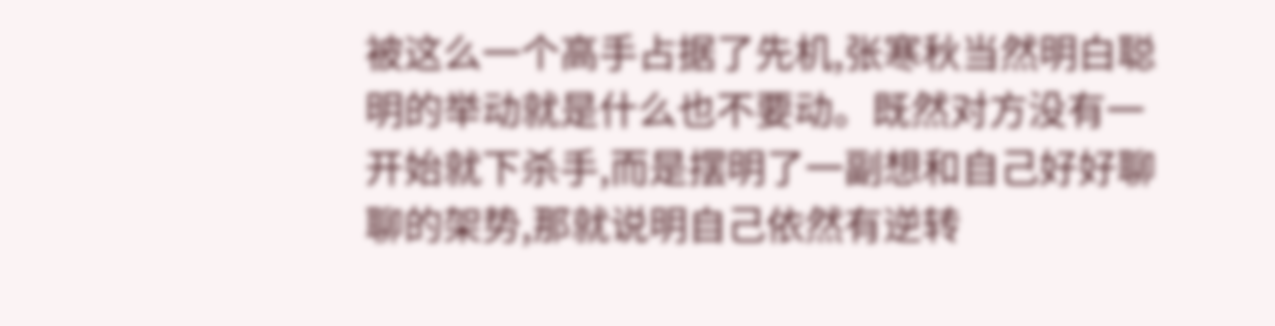被这么一个高手占据了先机,张寒秋当然明白聪明的举动就是什么也不要动。既然对方没有一开始就下杀手,而是摆明了一副想和自己好好聊聊的架势,那就说明自己依然有逆转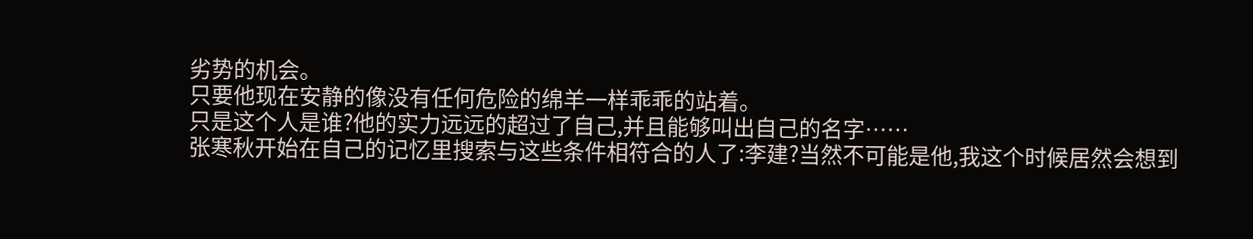劣势的机会。
只要他现在安静的像没有任何危险的绵羊一样乖乖的站着。
只是这个人是谁?他的实力远远的超过了自己,并且能够叫出自己的名字……
张寒秋开始在自己的记忆里搜索与这些条件相符合的人了:李建?当然不可能是他,我这个时候居然会想到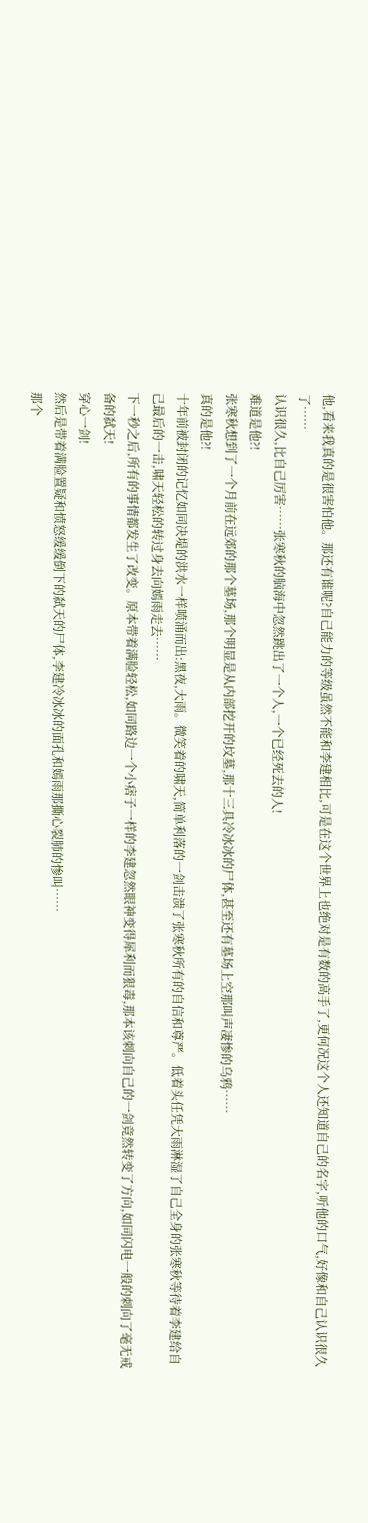他,看来我真的是很害怕他。那还有谁呢?自己能力的等级虽然不能和李建相比,可是在这个世界上也绝对是有数的高手了,更何况这个人还知道自己的名字,听他的口气,好像和自己认识很久了……
认识很久,比自己厉害……张寒秋的脑海中忽然跳出了一个人,一个已经死去的人!
难道是他?!
张寒秋想到了一个月前在远郊的那个墓场,那个明显是从内部挖开的坟墓,那十三具冷冰冰的尸体,甚至还有墓场上空那叫声凄惨的乌鸦……
真的是他?!
十年前被封闭的记忆如同决堤的洪水一样喷涌而出:黑夜,大雨。微笑着的啸天,简单利落的一剑击溃了张寒秋所有的自信和尊严。低着头任凭大雨淋湿了自己全身的张寒秋等待着李建给自己最后的一击,啸天轻松的转过身去向嫣雨走去……
下一秒之后,所有的事情都发生了改变。原本带着满脸轻松,如同路边一个小痞子一样的李建忽然眼神变得犀利而狠毒,那本该刺向自己的一剑竟然转变了方向,如同闪电一般的刺向了毫无戒备的弑天!
穿心一剑!
然后是带着满脸置疑和愤怒缓缓倒下的弑天的尸体,李建冷冰冰的面孔和嫣雨那撕心裂肺的惨叫……
那个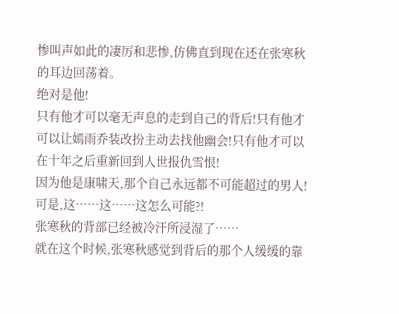惨叫声如此的凄厉和悲惨,仿佛直到现在还在张寒秋的耳边回荡着。
绝对是他!
只有他才可以毫无声息的走到自己的背后!只有他才可以让嫣雨乔装改扮主动去找他幽会!只有他才可以在十年之后重新回到人世报仇雪恨!
因为他是康啸天,那个自己永远都不可能超过的男人!
可是,这……这……这怎么可能?!
张寒秋的背部已经被冷汗所浸湿了……
就在这个时候,张寒秋感觉到背后的那个人缓缓的靠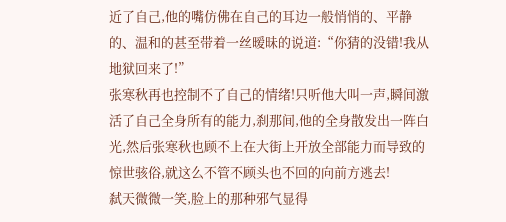近了自己,他的嘴仿佛在自己的耳边一般悄悄的、平静的、温和的甚至带着一丝暧昧的说道:“你猜的没错!我从地狱回来了!”
张寒秋再也控制不了自己的情绪!只听他大叫一声,瞬间激活了自己全身所有的能力,刹那间,他的全身散发出一阵白光,然后张寒秋也顾不上在大街上开放全部能力而导致的惊世骇俗,就这么不管不顾头也不回的向前方逃去!
弑天微微一笑,脸上的那种邪气显得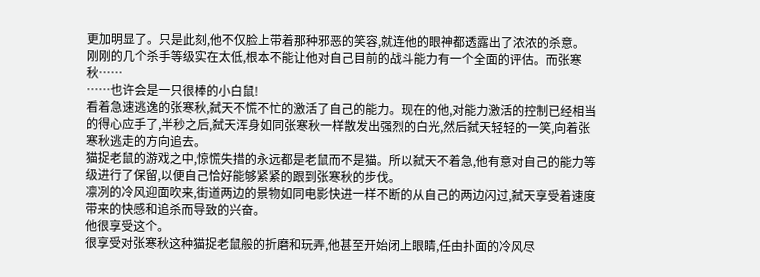更加明显了。只是此刻,他不仅脸上带着那种邪恶的笑容,就连他的眼神都透露出了浓浓的杀意。
刚刚的几个杀手等级实在太低,根本不能让他对自己目前的战斗能力有一个全面的评估。而张寒秋……
……也许会是一只很棒的小白鼠!
看着急速逃逸的张寒秋,弑天不慌不忙的激活了自己的能力。现在的他,对能力激活的控制已经相当的得心应手了,半秒之后,弑天浑身如同张寒秋一样散发出强烈的白光,然后弑天轻轻的一笑,向着张寒秋逃走的方向追去。
猫捉老鼠的游戏之中,惊慌失措的永远都是老鼠而不是猫。所以弑天不着急,他有意对自己的能力等级进行了保留,以便自己恰好能够紧紧的跟到张寒秋的步伐。
凛冽的冷风迎面吹来,街道两边的景物如同电影快进一样不断的从自己的两边闪过,弑天享受着速度带来的快感和追杀而导致的兴奋。
他很享受这个。
很享受对张寒秋这种猫捉老鼠般的折磨和玩弄,他甚至开始闭上眼睛,任由扑面的冷风尽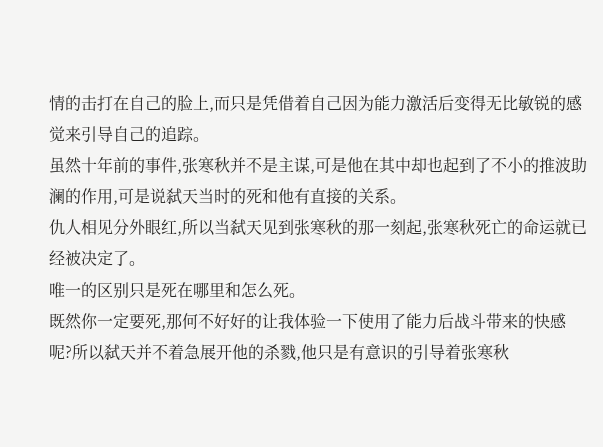情的击打在自己的脸上,而只是凭借着自己因为能力激活后变得无比敏锐的感觉来引导自己的追踪。
虽然十年前的事件,张寒秋并不是主谋,可是他在其中却也起到了不小的推波助澜的作用,可是说弑天当时的死和他有直接的关系。
仇人相见分外眼红,所以当弑天见到张寒秋的那一刻起,张寒秋死亡的命运就已经被决定了。
唯一的区别只是死在哪里和怎么死。
既然你一定要死,那何不好好的让我体验一下使用了能力后战斗带来的快感呢?所以弑天并不着急展开他的杀戮,他只是有意识的引导着张寒秋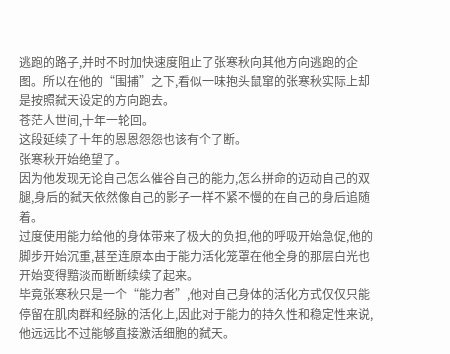逃跑的路子,并时不时加快速度阻止了张寒秋向其他方向逃跑的企图。所以在他的“围捕”之下,看似一味抱头鼠窜的张寒秋实际上却是按照弑天设定的方向跑去。
苍茫人世间,十年一轮回。
这段延续了十年的恩恩怨怨也该有个了断。
张寒秋开始绝望了。
因为他发现无论自己怎么催谷自己的能力,怎么拼命的迈动自己的双腿,身后的弑天依然像自己的影子一样不紧不慢的在自己的身后追随着。
过度使用能力给他的身体带来了极大的负担,他的呼吸开始急促,他的脚步开始沉重,甚至连原本由于能力活化笼罩在他全身的那层白光也开始变得黯淡而断断续续了起来。
毕竟张寒秋只是一个“能力者”,他对自己身体的活化方式仅仅只能停留在肌肉群和经脉的活化上,因此对于能力的持久性和稳定性来说,他远远比不过能够直接激活细胞的弑天。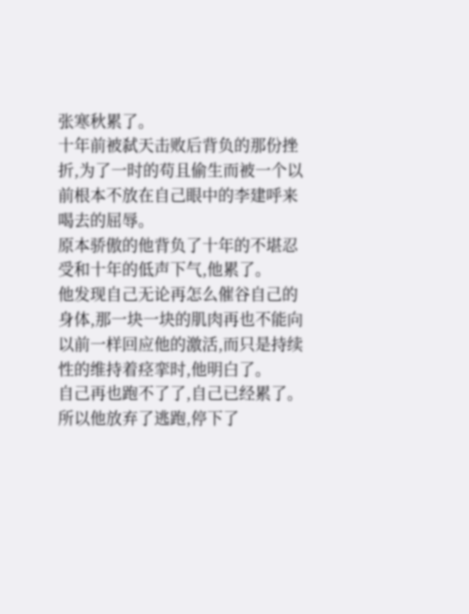张寒秋累了。
十年前被弑天击败后背负的那份挫折,为了一时的苟且偷生而被一个以前根本不放在自己眼中的李建呼来喝去的屈辱。
原本骄傲的他背负了十年的不堪忍受和十年的低声下气,他累了。
他发现自己无论再怎么催谷自己的身体,那一块一块的肌肉再也不能向以前一样回应他的激活,而只是持续性的维持着痉挛时,他明白了。
自己再也跑不了了,自己已经累了。
所以他放弃了逃跑,停下了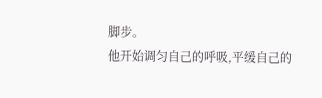脚步。
他开始调匀自己的呼吸,平缓自己的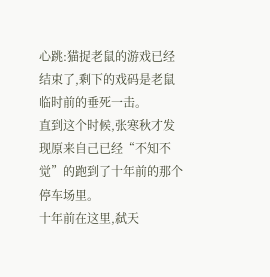心跳:猫捉老鼠的游戏已经结束了,剩下的戏码是老鼠临时前的垂死一击。
直到这个时候,张寒秋才发现原来自己已经“不知不觉”的跑到了十年前的那个停车场里。
十年前在这里,弑天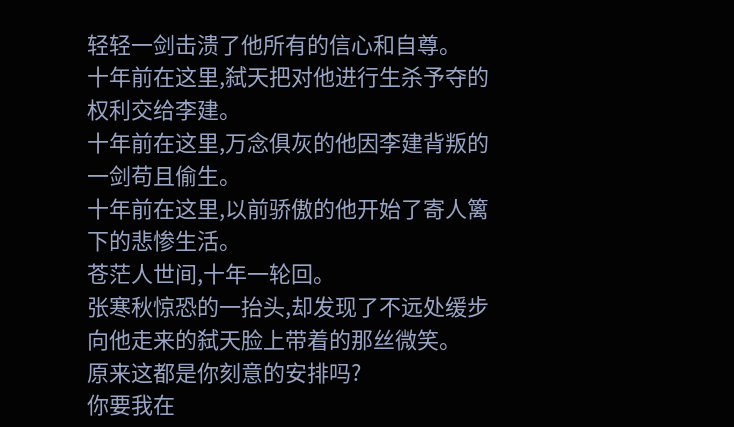轻轻一剑击溃了他所有的信心和自尊。
十年前在这里,弑天把对他进行生杀予夺的权利交给李建。
十年前在这里,万念俱灰的他因李建背叛的一剑苟且偷生。
十年前在这里,以前骄傲的他开始了寄人篱下的悲惨生活。
苍茫人世间,十年一轮回。
张寒秋惊恐的一抬头,却发现了不远处缓步向他走来的弑天脸上带着的那丝微笑。
原来这都是你刻意的安排吗?
你要我在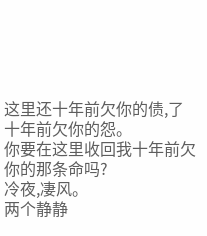这里还十年前欠你的债,了十年前欠你的怨。
你要在这里收回我十年前欠你的那条命吗?
冷夜,凄风。
两个静静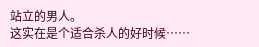站立的男人。
这实在是个适合杀人的好时候……